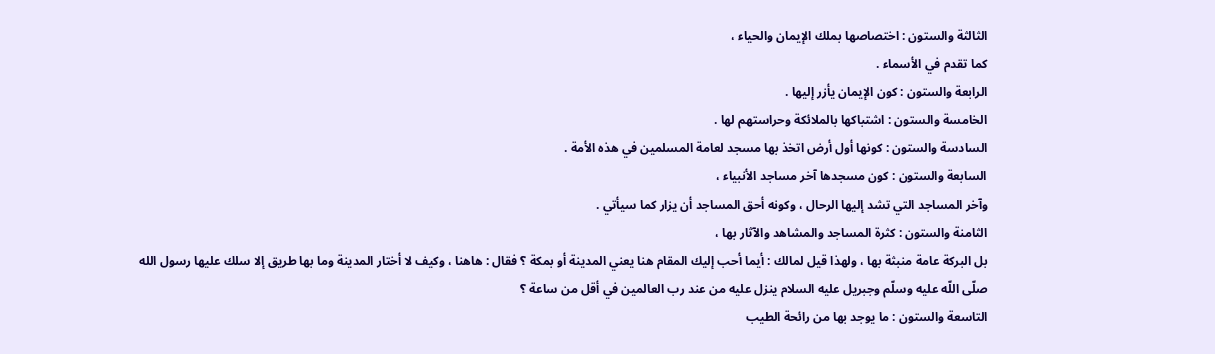الثالثة والستون : اختصاصها بملك الإيمان والحياء ،
كما تقدم في الأسماء .
الرابعة والستون : كون الإيمان يأزر إليها .
الخامسة والستون : اشتباكها بالملائكة وحراستهم لها .
السادسة والستون : كونها أول أرض اتخذ بها مسجد لعامة المسلمين في هذه الأمة .
السابعة والستون : كون مسجدها آخر مساجد الأنبياء ،
وآخر المساجد التي تشد إليها الرحال ، وكونه أحق المساجد أن يزار كما سيأتي .
الثامنة والستون : كثرة المساجد والمشاهد والآثار بها ،
بل البركة عامة منبثة بها ، ولهذا قيل لمالك : أيما أحب إليك المقام هنا يعني المدينة أو بمكة ؟ فقال : هاهنا ، وكيف لا أختار المدينة وما بها طريق إلا سلك عليها رسول الله صلّى اللّه عليه وسلّم وجبريل عليه السلام ينزل عليه من عند رب العالمين في أقل من ساعة ؟
التاسعة والستون : ما يوجد بها من رائحة الطيب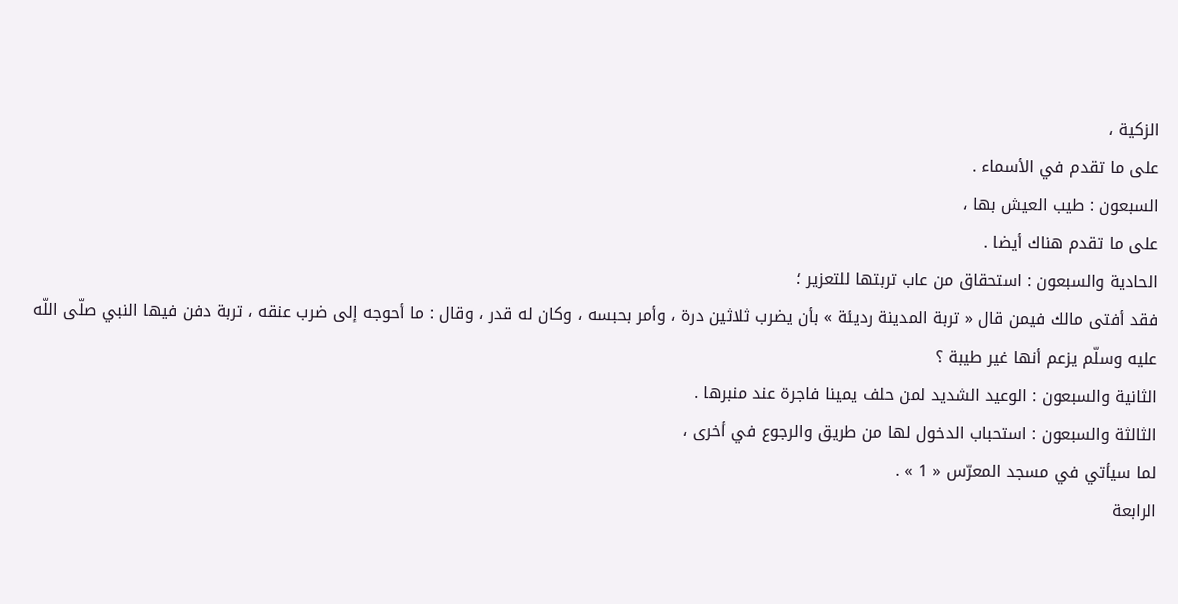الزكية ،
على ما تقدم في الأسماء .
السبعون : طيب العيش بها ،
على ما تقدم هناك أيضا .
الحادية والسبعون : استحقاق من عاب تربتها للتعزير ؛
فقد أفتى مالك فيمن قال « تربة المدينة رديئة » بأن يضرب ثلاثين درة ، وأمر بحبسه ، وكان له قدر ، وقال : ما أحوجه إلى ضرب عنقه ، تربة دفن فيها النبي صلّى اللّه عليه وسلّم يزعم أنها غير طيبة ؟
الثانية والسبعون : الوعيد الشديد لمن حلف يمينا فاجرة عند منبرها .
الثالثة والسبعون : استحباب الدخول لها من طريق والرجوع في أخرى ،
لما سيأتي في مسجد المعرّس « 1 » .
الرابعة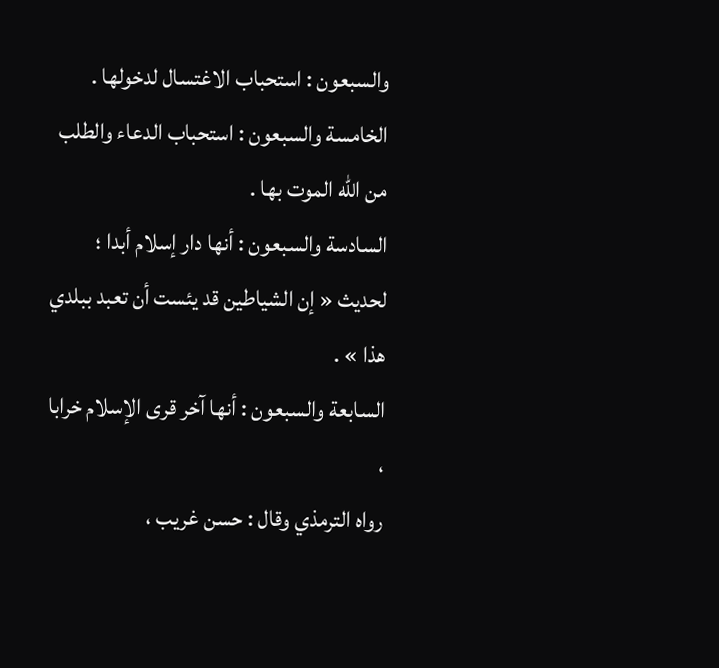والسبعون : استحباب الاغتسال لدخولها .
الخامسة والسبعون : استحباب الدعاء والطلب من الله الموت بها .
السادسة والسبعون : أنها دار إسلام أبدا ؛
لحديث « إن الشياطين قد يئست أن تعبد ببلدي هذا » .
السابعة والسبعون : أنها آخر قرى الإسلام خرابا ،
رواه الترمذي وقال : حسن غريب ،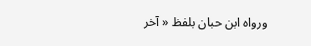ورواه ابن حبان بلفظ « آخر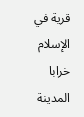قرية في الإسلام خرابا المدينة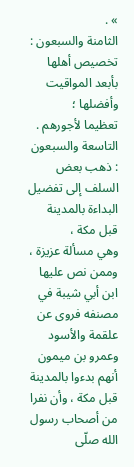» .
الثامنة والسبعون : تخصيص أهلها بأبعد المواقيت وأفضلها ؛
تعظيما لأجورهم .
التاسعة والسبعون : ذهب بعض السلف إلى تفضيل البداءة بالمدينة قبل مكة ،
وهي مسألة عزيزة ، وممن نص عليها ابن أبي شيبة في مصنفه فروى عن علقمة والأسود وعمرو بن ميمون أنهم بدءوا بالمدينة قبل مكة ، وأن نفرا من أصحاب رسول الله صلّى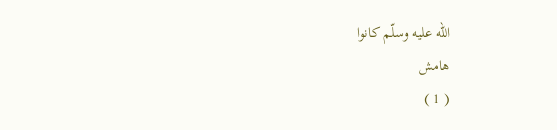اللّه عليه وسلّم كانوا
هامش
( 1 )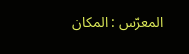المعرّس : المكان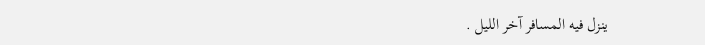ينزل فيه المسافر آخر الليل .